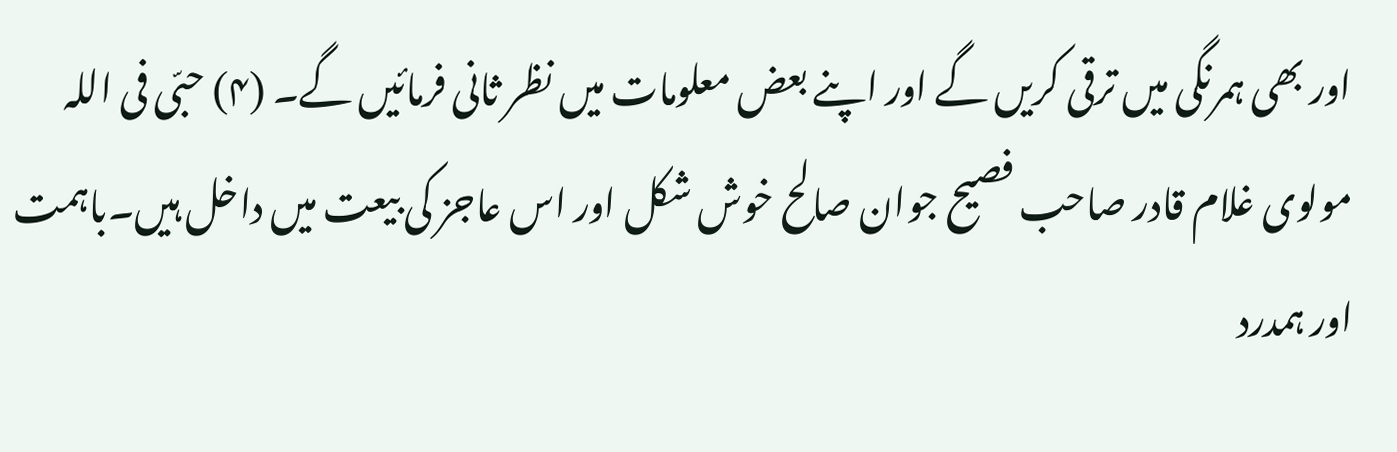اور بھی ہمرنگی میں ترقی کریں گے اور اپنے بعض معلومات میں نظر ثانی فرمائیں گے۔ (۴) حبّی فی اللہ مولوی غلام قادر صاحب فصیح جوان صالح خوش شکل اور اس عاجز کی بیعت میں داخل ہیں۔باہمت اور ہمدرد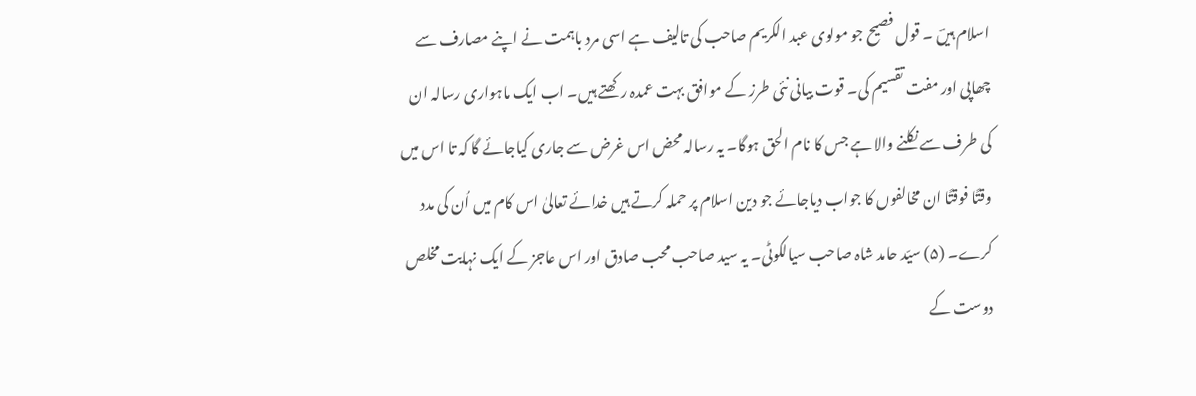اسلام ہیںؔ ۔ قول فصیح جو مولوی عبد الکریم صاحب کی تالیف ہے اسی مرد باہمت نے اپنے مصارف سے چھاپی اور مفت تقسیم کی۔ قوت بیانی نئی طرز کے موافق بہت عمدہ رکھتے ہیں۔ اب ایک ماہواری رسالہ ان کی طرف سے نکلنے والا ہے جس کا نام الحق ہوگا۔ یہ رسالہ محض اس غرض سے جاری کیاجائے گا کہ تا اس میں وقتًا فوقتًا ان مخالفوں کا جواب دیاجائے جو دین اسلام پر حملہ کرتے ہیں خدائے تعالیٰ اس کام میں اُن کی مدد کرے۔ (۵) سیّد حامد شاہ صاحب سیالکوٹی۔ یہ سید صاحب محب صادق اور اس عاجز کے ایک نہایت مخلص دوست کے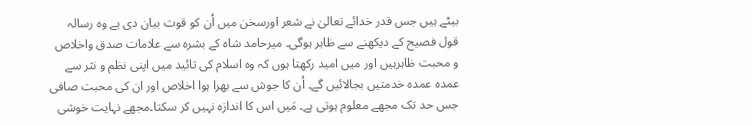بیٹے ہیں جس قدر خدائے تعالیٰ نے شعر اورسخن میں اُن کو قوت بیان دی ہے وہ رسالہ قول فصیح کے دیکھنے سے ظاہر ہوگی۔ میرحامد شاہ کے بشرہ سے علامات صدق واخلاص و محبت ظاہرہیں اور میں امید رکھتا ہوں کہ وہ اسلام کی تائید میں اپنی نظم و نثر سے عمدہ عمدہ خدمتیں بجالائیں گے۔ اُن کا جوش سے بھرا ہوا اخلاص اور ان کی محبت صافی جس حد تک مجھے معلوم ہوتی ہے۔ مَیں اس کا اندازہ نہیں کر سکتا۔مجھے نہایت خوشی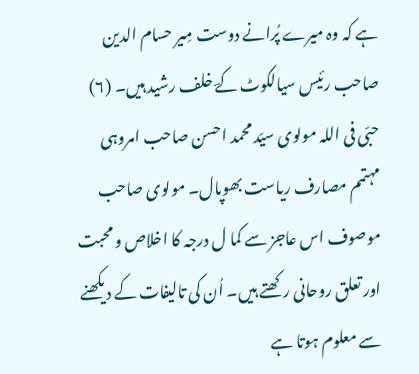ہے کہ وہ میرے پُرانے دوست مِیر حسام الدین صاحب رئیس سیالکوٹ کےؔ خلف رشید ہیں۔ (۶) حبّی فی اللہ مولوی سیّد محمد احسن صاحب امروہی مہتمم مصارف ریاست بھوپال۔ مولوی صاحب موصوف اس عاجز سے کما ل درجہ کا اخلاص و محبت اور تعلق روحانی رکھتے ہیں۔ اُن کی تالیفات کے دیکھنے سے معلوم ہوتا ہے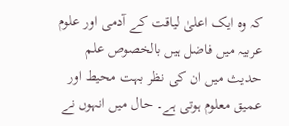کہ وہ ایک اعلیٰ لیاقت کے آدمی اور علوم عربیہ میں فاضل ہیں بالخصوص علم حدیث میں ان کی نظر بہت محیط اور عمیق معلوم ہوتی ہے۔ حال میں انہوں نے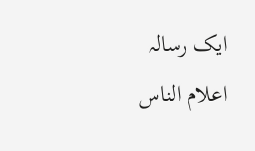ایک رسالہ اعلام الناس